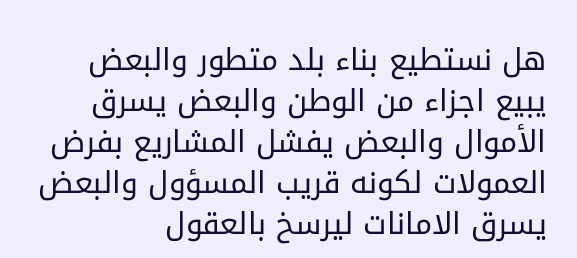هل نستطيع بناء بلد متطور والبعض يبيع اجزاء من الوطن والبعض يسرق الأموال والبعض يفشل المشاريع بفرض العمولات لكونه قريب المسؤول والبعض يسرق الامانات ليرسخ بالعقول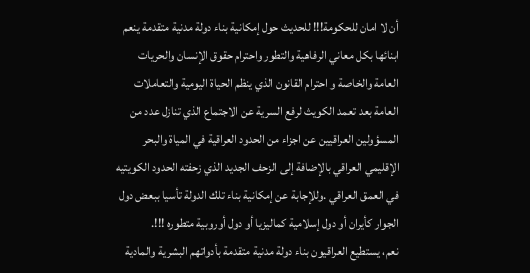أن لا امان للحكومة!!! للحديث حول إمكانية بناء دولة مدنية متقدمة ينعم ابنائها بكل معاني الرفاهية والتطور واحترام حقوق الإنسان والحريات العامة والخاصة و احترام القانون الذي ينظم الحياة اليومية والتعاملات العامة بعد تعمد الكويث لرفع السرية عن الاجتماع الذي تنازل عدد من المسؤولين العراقيين عن اجزاء من الحدود العراقية في المياة والبحر الإقليمي العراقي بالإضافة إلى الزحف الجديد الذي زحفته الحدود الكويتيه في العمق العراقي .وللإجابة عن إمكانية بناء تلك الدولة تأسيا ببعض دول الجوار كأيران أو دول إسلامية كماليزيا أو دول أوروبية متطوره !!!.
نعم، يستطيع العراقيون بناء دولة مدنية متقدمة بأدواتهم البشرية والمادية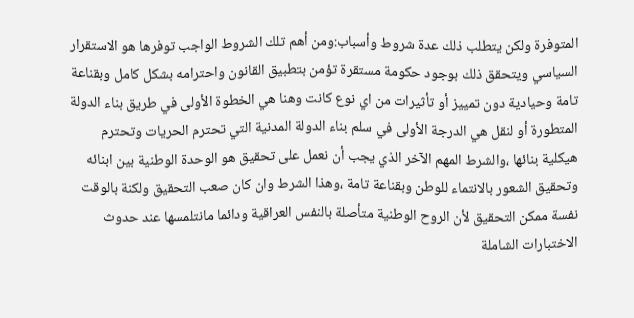المتوفرة ولكن يتطلب ذلك عدة شروط وأسباب:ومن أهم تلك الشروط الواجب توفرها هو الاستقرار السياسي ويتحقق ذلك بوجود حكومة مستقرة تؤمن بتطبيق القانون واحترامه بشكل كامل وبقناعة تامة وحيادية دون تمييز أو تأثيرات من اي نوع كانت وهنا هي الخطوة الأولى في طريق بناء الدولة المتطورة أو لنقل هي الدرجة الأولى في سلم بناء الدولة المدنية التي تحترم الحريات وتحترم هيكلية بنائها ،والشرط المهم الآخر الذي يجب أن نعمل على تحقيق هو الوحدة الوطنية بين ابنائه وتحقيق الشعور بالانتماء للوطن وبقناعة تامة ،وهذا الشرط وان كان صعب التحقيق ولكنة بالوقت نفسة ممكن التحقيق لأن الروح الوطنية متأصلة بالنفس العراقية ودائما مانتلمسها عند حدوث الاختبارات الشاملة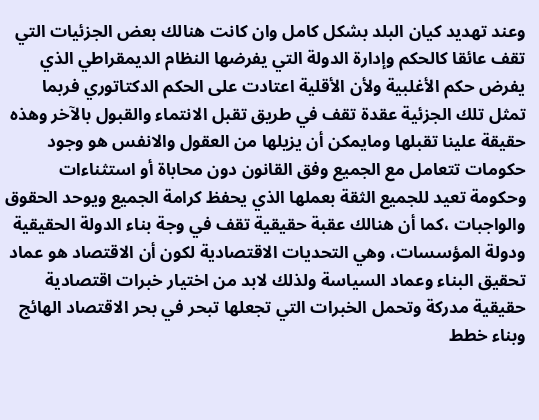وعند تهديد كيان البلد بشكل كامل وان كانت هنالك بعض الجزئيات التي تقف عائقا كالحكم وإدارة الدولة التي يفرضها النظام الديمقراطي الذي يفرض حكم الأغلبية ولأن الأقلية اعتادت على الحكم الدكتاتوري فربما تمثل تلك الجزئية عقدة تقف في طريق تقبل الانتماء والقبول بالآخر وهذه حقيقة علينا تقبلها ومايمكن أن يزيلها من العقول والانفس هو وجود حكومات تتعامل مع الجميع وفق القانون دون محاباة أو استثناءات وحكومة تعيد للجميع الثقة بعملها الذي يحفظ كرامة الجميع ويوحد الحقوق والواجبات ،كما أن هنالك عقبة حقيقية تقف في وجة بناء الدولة الحقيقية ودولة المؤسسات، وهي التحديات الاقتصادية لكون أن الاقتصاد هو عماد تحقيق البناء وعماد السياسة ولذلك لابد من اختيار خبرات اقتصادية حقيقية مدركة وتحمل الخبرات التي تجعلها تبحر في بحر الاقتصاد الهائج وبناء خطط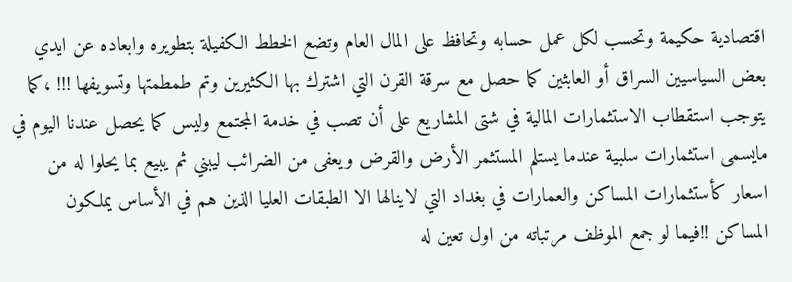اقتصادية حكيمة وتحسب لكل عمل حسابه وتحافظ على المال العام وتضع الخطط الكفيلة بتطويره وابعاده عن ايدي بعض السياسيين السراق أو العابثين كما حصل مع سرقة القرن التي اشترك بها الكثيرين وتم طمطمتها وتسويفها !!! ،كما يتوجب استقطاب الاستثمارات المالية في شتى المشاريع على أن تصب في خدمة المجتمع وليس كما يحصل عندنا اليوم في مايسمى استثمارات سلبية عندما يستلم المستثمر الأرض والقرض ويعفى من الضرائب ليبني ثم يبيع بما يحلوا له من اسعار كأستثمارات المساكن والعمارات في بغداد التي لاينالها الا الطبقات العليا الذين هم في الأساس يملكون المساكن !!فيما لو جمع الموظف مرتباته من اول تعين له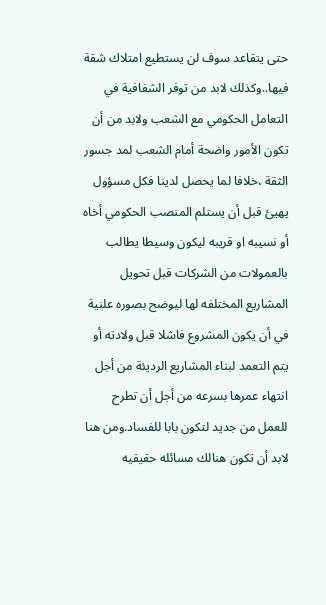حتى يتقاعد سوف لن يستطيع امتلاك شقة فيها..وكذلك لابد من توفر الشفافية في التعامل الحكومي مع الشعب ولابد من أن تكون الأمور واضحة أمام الشعب لمد جسور الثقة ،خلافا لما يحصل لدينا فكل مسؤول يهيئ قبل أن يستلم المنصب الحكومي أخاه أو نسيبه او قريبه ليكون وسيطا يطالب بالعمولات من الشركات قبل تحويل المشاريع المختلفه لها ليوضح بصوره علنية في أن يكون المشروع فاشلا قبل ولادته أو يتم التعمد لبناء المشاريع الرديئة من أجل انتهاء عمرها بسرعه من أجل أن تطرح للعمل من جديد لتكون بابا للفساد.ومن هنا لابد أن تكون هنالك مسائله حقيقيه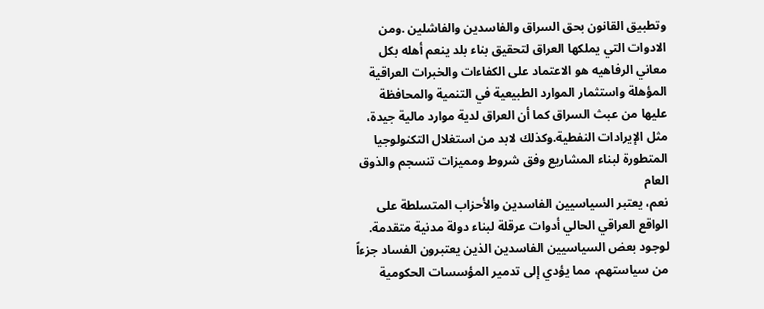وتطبيق القانون بحق السراق والفاسدين والفاشلين .ومن الادوات التي يملكها العراق لتحقيق بناء بلد ينعم أهله بكل معاني الرفاهيه هو الاعتماد على الكفاءات والخبرات العراقية المؤهلة واستثمار الموارد الطبيعية في التنمية والمحافظة عليها من عبث السراق كما أن العراق لدية موارد مالية جيدة، مثل الإيرادات النفطية.وكذلك لابد من استغلال التكنولوجيا المتطورة لبناء المشاريع وفق شروط ومميزات تنسجم والذوق العام
نعم، يعتبر السياسيين الفاسدين والأحزاب المتسلطة على الواقع العراقي الحالي أدوات عرقلة لبناء دولة مدنية متقدمة. لوجود بعض السياسيين الفاسدين الذين يعتبرون الفساد جزءاً من سياستهم، مما يؤدي إلى تدمير المؤسسات الحكومية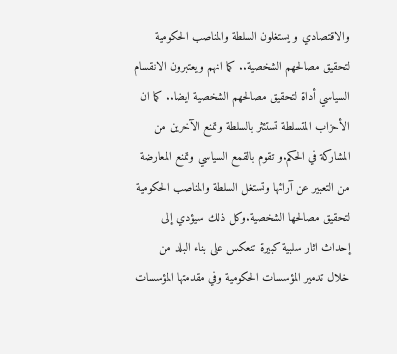والاقتصادي و يستغلون السلطة والمناصب الحكومية لتحقيق مصالحهم الشخصية.. كما انهم ويعتبرون الانقسام السياسي أداة لتحقيق مصالحهم الشخصية ايضا.. كما ان الأحزاب المتسلطة تستئثر بالسلطة وتمنع الآخرين من المشاركة في الحكم.و تقوم بالقمع السياسي وتمنع المعارضة من التعبير عن آرائها وتستغل السلطة والمناصب الحكومية لتحقيق مصالحها الشخصية.وكل ذلك سيؤدي إلى إحداث اثار سلبية كبيرة تنعكس على بناء البلد من خلال تدمير المؤسسات الحكومية وفي مقدمتها المؤسسات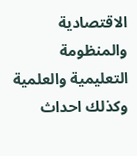الاقتصادية والمنظومة التعليمية والعلمية وكذلك احداث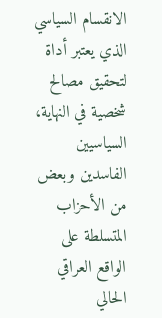الانقسام السياسي الذي يعتبر أداة لتحقيق مصالح شخصية في النهاية، السياسيين الفاسدين وبعض من الأحزاب المتسلطة على الواقع العراقي الحالي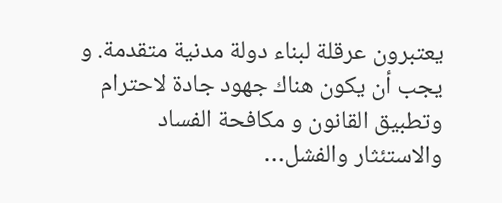يعتبرون عرقلة لبناء دولة مدنية متقدمة. و يجب أن يكون هناك جهود جادة لاحترام وتطبيق القانون و مكافحة الفساد والاستئثار والفشل…